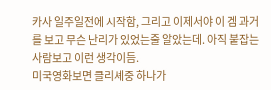카사 일주일전에 시작함, 그리고 이제서야 이 겜 과거를 보고 무슨 난리가 있었는줄 알았는데. 아직 붙잡는 사람보고 이런 생각이듬.
미국영화보면 클리셰중 하나가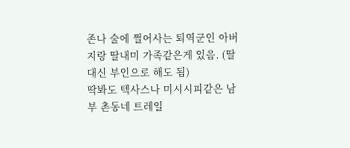존나 술에 쩔어사는 퇴역군인 아버지랑 딸내미 가족같은게 있음. (딸 대신 부인으로 해도 됨)
딱봐도 텍사스나 미시시피같은 남부 촌동네 트레일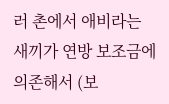러 촌에서 애비라는 새끼가 연방 보조금에 의존해서 (보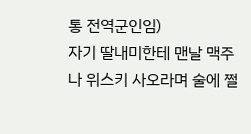통 전역군인임)
자기 딸내미한테 맨날 맥주나 위스키 사오라며 술에 쩔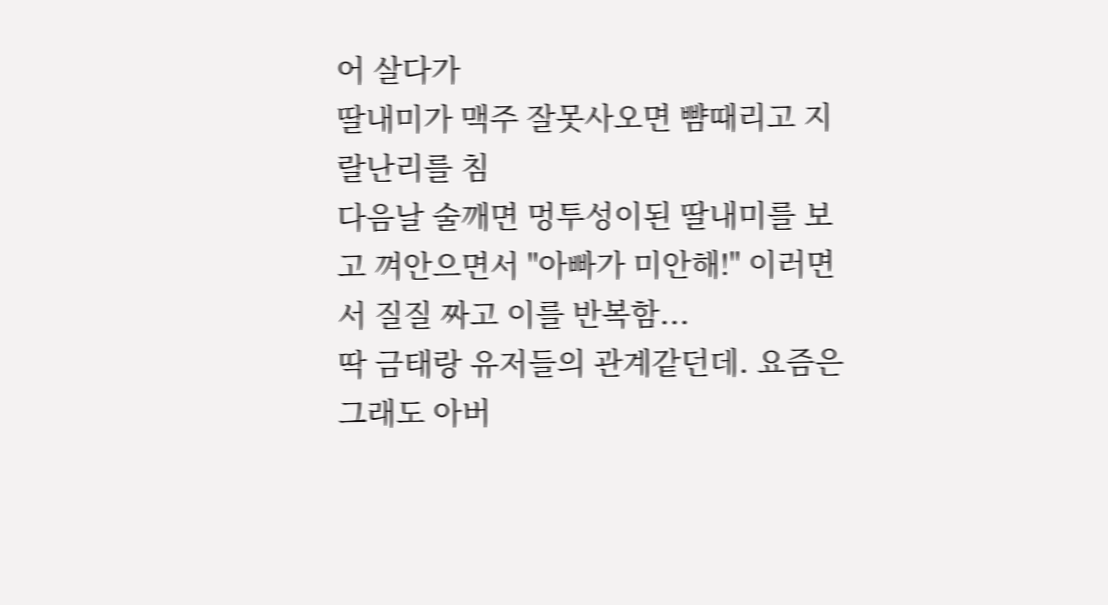어 살다가
딸내미가 맥주 잘못사오면 뺨때리고 지랄난리를 침
다음날 술깨면 멍투성이된 딸내미를 보고 껴안으면서 "아빠가 미안해!" 이러면서 질질 짜고 이를 반복함...
딱 금태랑 유저들의 관계같던데. 요즘은 그래도 아버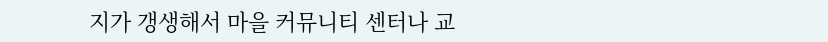지가 갱생해서 마을 커뮤니티 센터나 교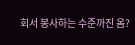회서 봉사하는 수준까진 옴?